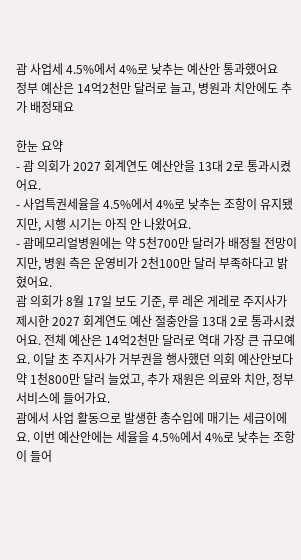괌 사업세 4.5%에서 4%로 낮추는 예산안 통과했어요
정부 예산은 14억2천만 달러로 늘고, 병원과 치안에도 추가 배정돼요

한눈 요약
- 괌 의회가 2027 회계연도 예산안을 13대 2로 통과시켰어요.
- 사업특권세율을 4.5%에서 4%로 낮추는 조항이 유지됐지만, 시행 시기는 아직 안 나왔어요.
- 괌메모리얼병원에는 약 5천700만 달러가 배정될 전망이지만, 병원 측은 운영비가 2천100만 달러 부족하다고 밝혔어요.
괌 의회가 8월 17일 보도 기준, 루 레온 게레로 주지사가 제시한 2027 회계연도 예산 절충안을 13대 2로 통과시켰어요. 전체 예산은 14억2천만 달러로 역대 가장 큰 규모예요. 이달 초 주지사가 거부권을 행사했던 의회 예산안보다 약 1천800만 달러 늘었고, 추가 재원은 의료와 치안, 정부 서비스에 들어가요.
괌에서 사업 활동으로 발생한 총수입에 매기는 세금이에요. 이번 예산안에는 세율을 4.5%에서 4%로 낮추는 조항이 들어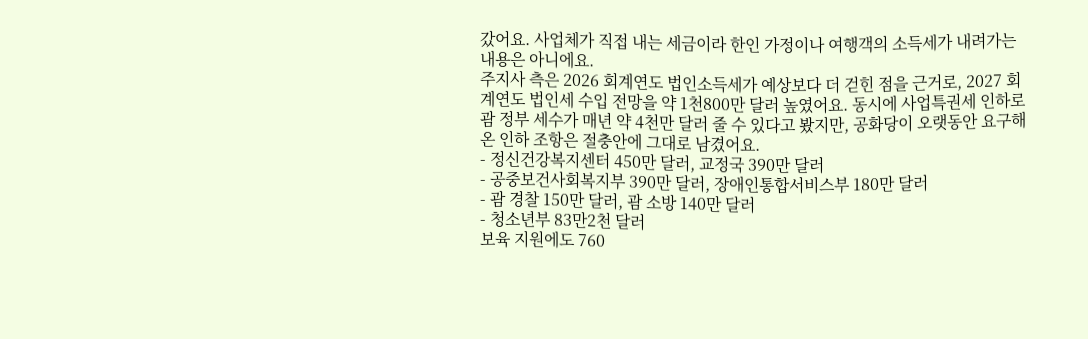갔어요. 사업체가 직접 내는 세금이라 한인 가정이나 여행객의 소득세가 내려가는 내용은 아니에요.
주지사 측은 2026 회계연도 법인소득세가 예상보다 더 걷힌 점을 근거로, 2027 회계연도 법인세 수입 전망을 약 1천800만 달러 높였어요. 동시에 사업특권세 인하로 괌 정부 세수가 매년 약 4천만 달러 줄 수 있다고 봤지만, 공화당이 오랫동안 요구해 온 인하 조항은 절충안에 그대로 남겼어요.
- 정신건강복지센터 450만 달러, 교정국 390만 달러
- 공중보건사회복지부 390만 달러, 장애인통합서비스부 180만 달러
- 괌 경찰 150만 달러, 괌 소방 140만 달러
- 청소년부 83만2천 달러
보육 지원에도 760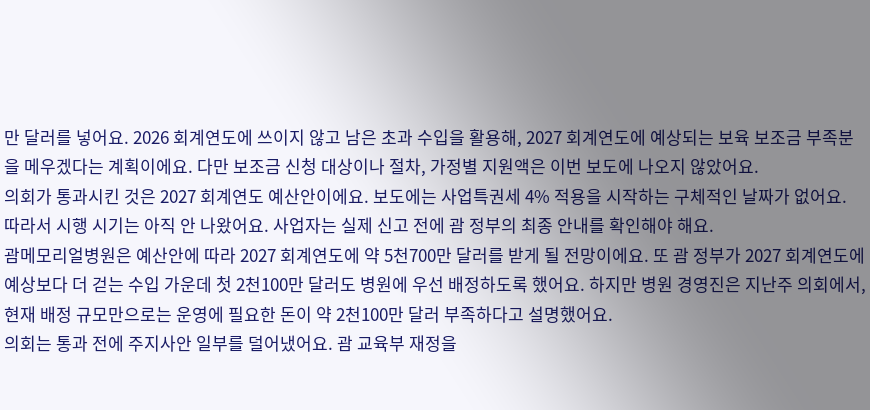만 달러를 넣어요. 2026 회계연도에 쓰이지 않고 남은 초과 수입을 활용해, 2027 회계연도에 예상되는 보육 보조금 부족분을 메우겠다는 계획이에요. 다만 보조금 신청 대상이나 절차, 가정별 지원액은 이번 보도에 나오지 않았어요.
의회가 통과시킨 것은 2027 회계연도 예산안이에요. 보도에는 사업특권세 4% 적용을 시작하는 구체적인 날짜가 없어요. 따라서 시행 시기는 아직 안 나왔어요. 사업자는 실제 신고 전에 괌 정부의 최종 안내를 확인해야 해요.
괌메모리얼병원은 예산안에 따라 2027 회계연도에 약 5천700만 달러를 받게 될 전망이에요. 또 괌 정부가 2027 회계연도에 예상보다 더 걷는 수입 가운데 첫 2천100만 달러도 병원에 우선 배정하도록 했어요. 하지만 병원 경영진은 지난주 의회에서, 현재 배정 규모만으로는 운영에 필요한 돈이 약 2천100만 달러 부족하다고 설명했어요.
의회는 통과 전에 주지사안 일부를 덜어냈어요. 괌 교육부 재정을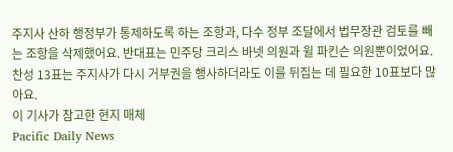주지사 산하 행정부가 통제하도록 하는 조항과, 다수 정부 조달에서 법무장관 검토를 빼는 조항을 삭제했어요. 반대표는 민주당 크리스 바넷 의원과 윌 파킨슨 의원뿐이었어요. 찬성 13표는 주지사가 다시 거부권을 행사하더라도 이를 뒤집는 데 필요한 10표보다 많아요.
이 기사가 참고한 현지 매체
Pacific Daily News